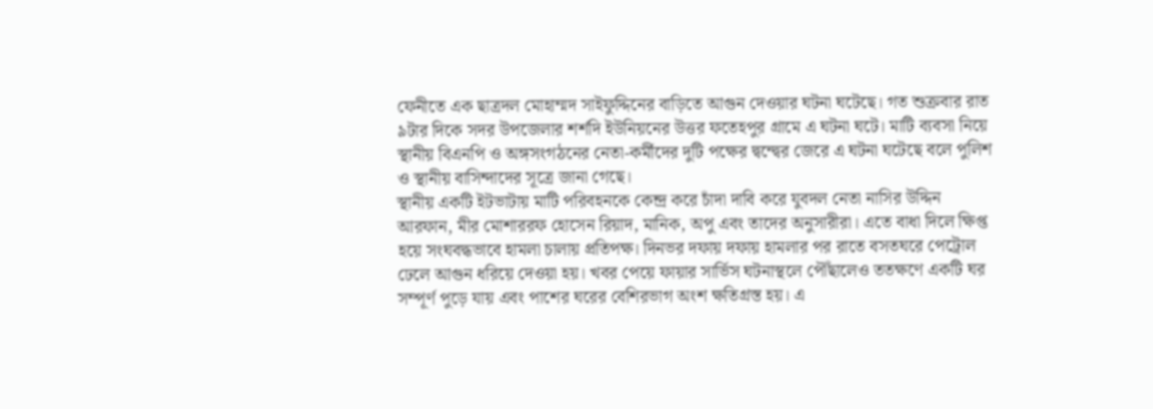ফেনীতে এক ছাত্রদল মোহাম্মদ সাইফুদ্দিনের বাড়িতে আগুন দেওয়ার ঘটনা ঘটেছে। গত শুক্রবার রাত ৯টার দিকে সদর উপজেলার শর্শদি ইউনিয়নের উত্তর ফতেহপুর গ্রামে এ ঘটনা ঘটে। মাটি ব্যবসা নিয়ে স্থানীয় বিএনপি ও অঙ্গসংগঠনের নেতা-কর্মীদের দুটি পক্ষের দ্বন্দ্বের জেরে এ ঘটনা ঘটেছে বলে পুলিশ ও স্থানীয় বাসিন্দাদের সূত্রে জানা গেছে।
স্থানীয় একটি ইটভাটায় মাটি পরিবহনকে কেন্দ্র করে চাঁদা দাবি করে যুবদল নেতা নাসির উদ্দিন আরফান, মীর মোশাররফ হোসেন রিয়াদ, মানিক, অপু এবং তাদের অনুসারীরা। এতে বাধা দিলে ক্ষিপ্ত হয়ে সংঘবদ্ধভাবে হামলা চালায় প্রতিপক্ষ। দিনভর দফায় দফায় হামলার পর রাতে বসতঘরে পেট্রোল ঢেলে আগুন ধরিয়ে দেওয়া হয়। খবর পেয়ে ফায়ার সার্ভিস ঘটনাস্থলে পৌঁছালেও ততক্ষণে একটি ঘর সম্পূর্ণ পুড়ে যায় এবং পাশের ঘরের বেশিরভাগ অংশ ক্ষতিগ্রস্ত হয়। এ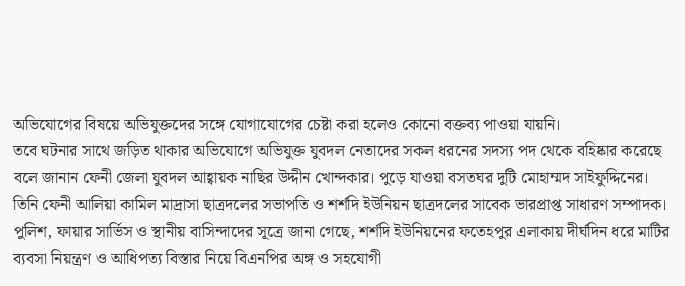অভিযোগের বিষয়ে অভিযুক্তদের সঙ্গে যোগাযোগের চেষ্টা করা হলেও কোনো বক্তব্য পাওয়া যায়নি।
তবে ঘটনার সাথে জড়িত থাকার অভিযোগে অভিযুক্ত যুবদল নেতাদের সকল ধরনের সদস্য পদ থেকে বহিষ্কার করেছে বলে জানান ফেনী জেলা যুবদল আহ্বায়ক নাছির উদ্দীন খোন্দকার। পুড়ে যাওয়া বসতঘর দুটি মোহাম্মদ সাইফুদ্দিনের। তিনি ফেনী আলিয়া কামিল মাদ্রাসা ছাত্রদলের সভাপতি ও শর্শদি ইউনিয়ন ছাত্রদলের সাবেক ভারপ্রাপ্ত সাধারণ সম্পাদক।
পুলিশ, ফায়ার সার্ভিস ও স্থানীয় বাসিন্দাদের সূত্রে জানা গেছে, শর্শদি ইউনিয়নের ফতেহপুর এলাকায় দীর্ঘদিন ধরে মাটির ব্যবসা নিয়ন্ত্রণ ও আধিপত্য বিস্তার নিয়ে বিএনপির অঙ্গ ও সহযোগী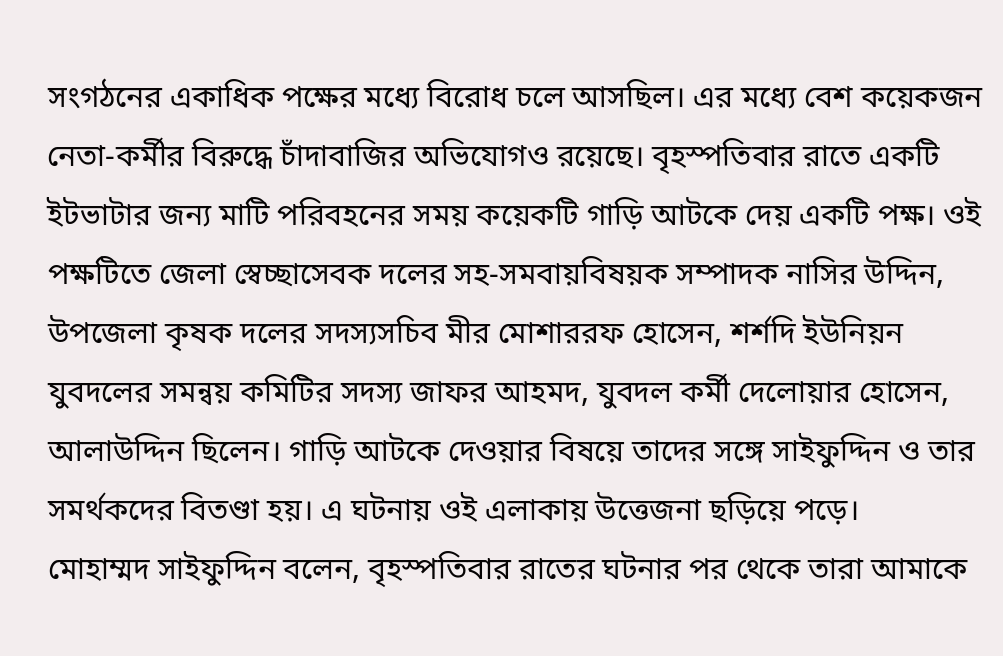সংগঠনের একাধিক পক্ষের মধ্যে বিরোধ চলে আসছিল। এর মধ্যে বেশ কয়েকজন নেতা-কর্মীর বিরুদ্ধে চাঁদাবাজির অভিযোগও রয়েছে। বৃহস্পতিবার রাতে একটি ইটভাটার জন্য মাটি পরিবহনের সময় কয়েকটি গাড়ি আটকে দেয় একটি পক্ষ। ওই পক্ষটিতে জেলা স্বেচ্ছাসেবক দলের সহ-সমবায়বিষয়ক সম্পাদক নাসির উদ্দিন, উপজেলা কৃষক দলের সদস্যসচিব মীর মোশাররফ হোসেন, শর্শদি ইউনিয়ন যুবদলের সমন্বয় কমিটির সদস্য জাফর আহমদ, যুবদল কর্মী দেলোয়ার হোসেন, আলাউদ্দিন ছিলেন। গাড়ি আটকে দেওয়ার বিষয়ে তাদের সঙ্গে সাইফুদ্দিন ও তার সমর্থকদের বিতণ্ডা হয়। এ ঘটনায় ওই এলাকায় উত্তেজনা ছড়িয়ে পড়ে।
মোহাম্মদ সাইফুদ্দিন বলেন, বৃহস্পতিবার রাতের ঘটনার পর থেকে তারা আমাকে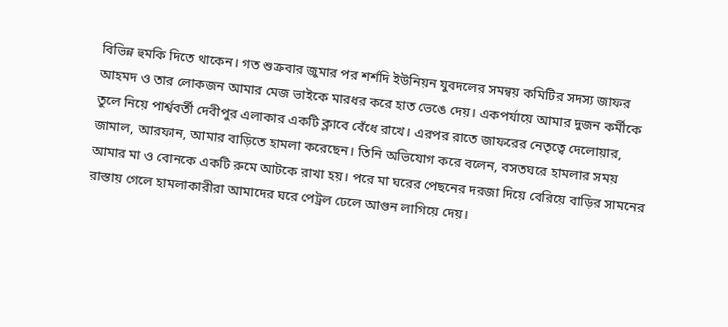বিভিন্ন হুমকি দিতে থাকেন। গত শুক্রবার জুমার পর শর্শদি ইউনিয়ন যুবদলের সমন্বয় কমিটির সদস্য জাফর আহমদ ও তার লোকজন আমার মেজ ভাইকে মারধর করে হাত ভেঙে দেয়। একপর্যায়ে আমার দুজন কর্মীকে তুলে নিয়ে পার্শ্ববর্তী দেবীপুর এলাকার একটি ক্লাবে বেঁধে রাখে। এরপর রাতে জাফরের নেতৃত্বে দেলোয়ার, জামাল, আরফান, আমার বাড়িতে হামলা করেছেন। তিনি অভিযোগ করে বলেন, বসতঘরে হামলার সময় আমার মা ও বোনকে একটি রুমে আটকে রাখা হয়। পরে মা ঘরের পেছনের দরজা দিয়ে বেরিয়ে বাড়ির সামনের রাস্তায় গেলে হামলাকারীরা আমাদের ঘরে পেট্রল ঢেলে আগুন লাগিয়ে দেয়।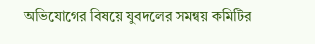অভিযোগের বিষয়ে যুবদলের সমন্বয় কমিটির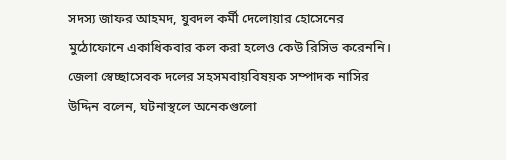সদস্য জাফর আহমদ, যুবদল কর্মী দেলোয়ার হোসেনের মুঠোফোনে একাধিকবার কল করা হলেও কেউ রিসিভ করেননি। জেলা স্বেচ্ছাসেবক দলের সহসমবায়বিষয়ক সম্পাদক নাসির উদ্দিন বলেন, ঘটনাস্থলে অনেকগুলো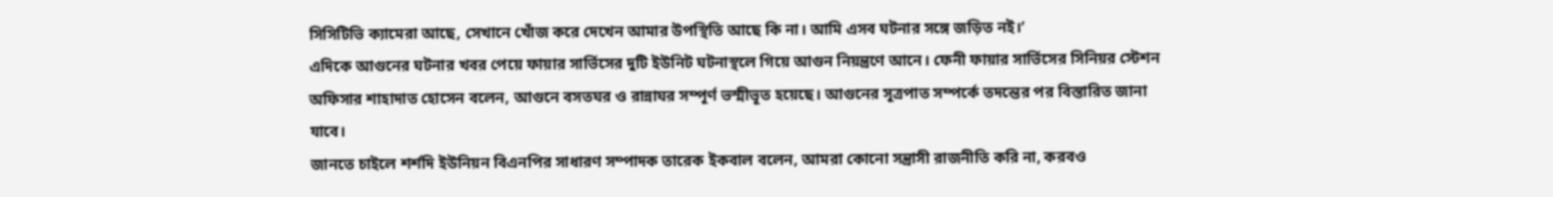সিসিটিভি ক্যামেরা আছে, সেখানে খোঁজ করে দেখেন আমার উপস্থিতি আছে কি না। আমি এসব ঘটনার সঙ্গে জড়িত নই।’
এদিকে আগুনের ঘটনার খবর পেয়ে ফায়ার সার্ভিসের দুটি ইউনিট ঘটনাস্থলে গিয়ে আগুন নিয়ন্ত্রণে আনে। ফেনী ফায়ার সার্ভিসের সিনিয়র স্টেশন অফিসার শাহাদাত হোসেন বলেন, আগুনে বসতঘর ও রান্নাঘর সম্পূর্ণ ভস্মীভূত হয়েছে। আগুনের সূত্রপাত সম্পর্কে তদন্তের পর বিস্তারিত জানা যাবে।
জানতে চাইলে শর্শদি ইউনিয়ন বিএনপির সাধারণ সম্পাদক তারেক ইকবাল বলেন, আমরা কোনো সন্ত্রাসী রাজনীতি করি না, করবও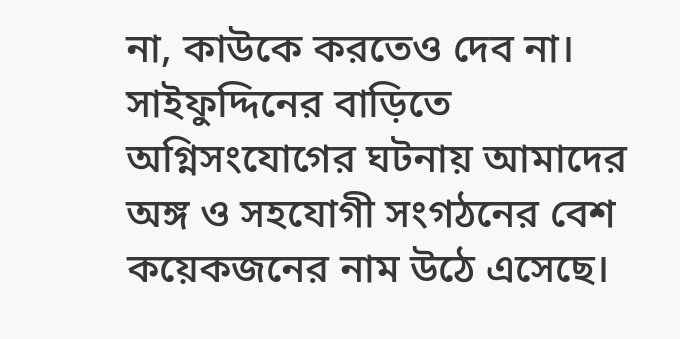না, কাউকে করতেও দেব না। সাইফুদ্দিনের বাড়িতে অগ্নিসংযোগের ঘটনায় আমাদের অঙ্গ ও সহযোগী সংগঠনের বেশ কয়েকজনের নাম উঠে এসেছে।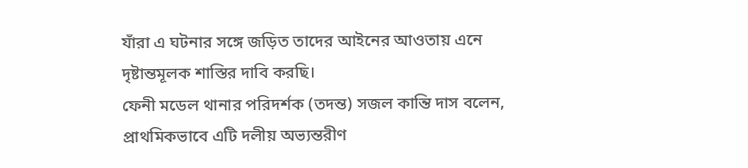যাঁরা এ ঘটনার সঙ্গে জড়িত তাদের আইনের আওতায় এনে দৃষ্টান্তমূলক শাস্তির দাবি করছি।
ফেনী মডেল থানার পরিদর্শক (তদন্ত) সজল কান্তি দাস বলেন, প্রাথমিকভাবে এটি দলীয় অভ্যন্তরীণ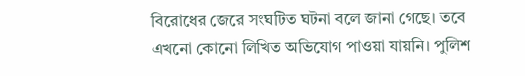বিরোধের জেরে সংঘটিত ঘটনা বলে জানা গেছে। তবে এখনো কোনো লিখিত অভিযোগ পাওয়া যায়নি। পুলিশ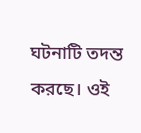ঘটনাটি তদন্ত করছে। ওই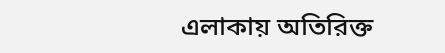এলাকায় অতিরিক্ত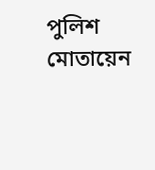পুলিশ মোতায়েন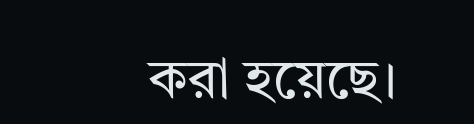করা হয়েছে।